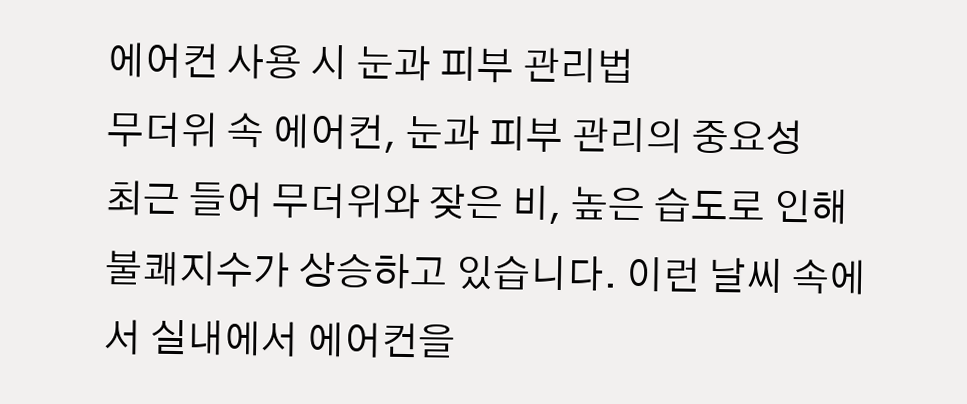에어컨 사용 시 눈과 피부 관리법
무더위 속 에어컨, 눈과 피부 관리의 중요성
최근 들어 무더위와 잦은 비, 높은 습도로 인해 불쾌지수가 상승하고 있습니다. 이런 날씨 속에서 실내에서 에어컨을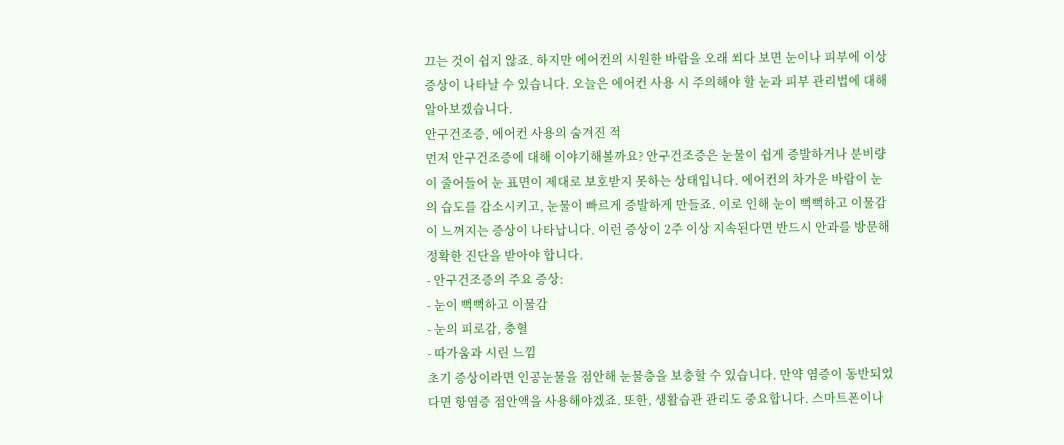끄는 것이 쉽지 않죠. 하지만 에어컨의 시원한 바람을 오래 쐬다 보면 눈이나 피부에 이상 증상이 나타날 수 있습니다. 오늘은 에어컨 사용 시 주의해야 할 눈과 피부 관리법에 대해 알아보겠습니다.
안구건조증, 에어컨 사용의 숨겨진 적
먼저 안구건조증에 대해 이야기해볼까요? 안구건조증은 눈물이 쉽게 증발하거나 분비량이 줄어들어 눈 표면이 제대로 보호받지 못하는 상태입니다. 에어컨의 차가운 바람이 눈의 습도를 감소시키고, 눈물이 빠르게 증발하게 만들죠. 이로 인해 눈이 뻑뻑하고 이물감이 느껴지는 증상이 나타납니다. 이런 증상이 2주 이상 지속된다면 반드시 안과를 방문해 정확한 진단을 받아야 합니다.
- 안구건조증의 주요 증상:
- 눈이 뻑뻑하고 이물감
- 눈의 피로감, 충혈
- 따가움과 시린 느낌
초기 증상이라면 인공눈물을 점안해 눈물층을 보충할 수 있습니다. 만약 염증이 동반되었다면 항염증 점안액을 사용해야겠죠. 또한, 생활습관 관리도 중요합니다. 스마트폰이나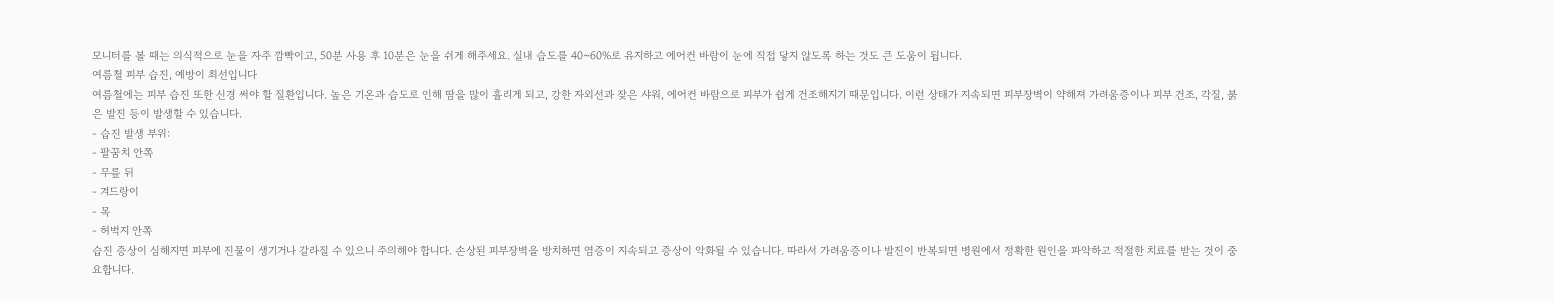모니터를 볼 때는 의식적으로 눈을 자주 깜빡이고, 50분 사용 후 10분은 눈을 쉬게 해주세요. 실내 습도를 40~60%로 유지하고 에어컨 바람이 눈에 직접 닿지 않도록 하는 것도 큰 도움이 됩니다.
여름철 피부 습진, 예방이 최선입니다
여름철에는 피부 습진 또한 신경 써야 할 질환입니다. 높은 기온과 습도로 인해 땀을 많이 흘리게 되고, 강한 자외선과 잦은 샤워, 에어컨 바람으로 피부가 쉽게 건조해지기 때문입니다. 이런 상태가 지속되면 피부장벽이 약해져 가려움증이나 피부 건조, 각질, 붉은 발진 등이 발생할 수 있습니다.
- 습진 발생 부위:
- 팔꿈치 안쪽
- 무릎 뒤
- 겨드랑이
- 목
- 허벅지 안쪽
습진 증상이 심해지면 피부에 진물이 생기거나 갈라질 수 있으니 주의해야 합니다. 손상된 피부장벽을 방치하면 염증이 지속되고 증상이 악화될 수 있습니다. 따라서 가려움증이나 발진이 반복되면 병원에서 정확한 원인을 파악하고 적절한 치료를 받는 것이 중요합니다.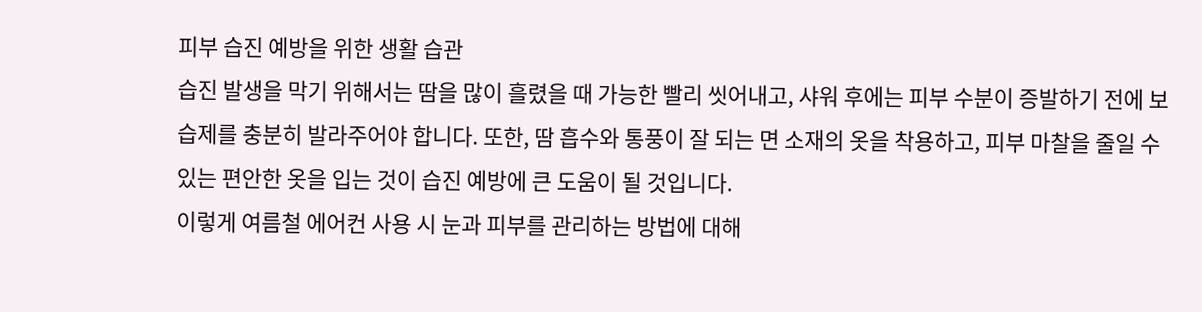피부 습진 예방을 위한 생활 습관
습진 발생을 막기 위해서는 땀을 많이 흘렸을 때 가능한 빨리 씻어내고, 샤워 후에는 피부 수분이 증발하기 전에 보습제를 충분히 발라주어야 합니다. 또한, 땀 흡수와 통풍이 잘 되는 면 소재의 옷을 착용하고, 피부 마찰을 줄일 수 있는 편안한 옷을 입는 것이 습진 예방에 큰 도움이 될 것입니다.
이렇게 여름철 에어컨 사용 시 눈과 피부를 관리하는 방법에 대해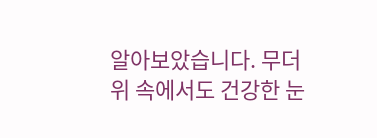알아보았습니다. 무더위 속에서도 건강한 눈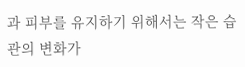과 피부를 유지하기 위해서는 작은 습관의 변화가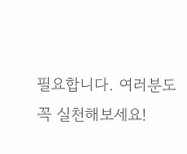필요합니다. 여러분도 꼭 실천해보세요!